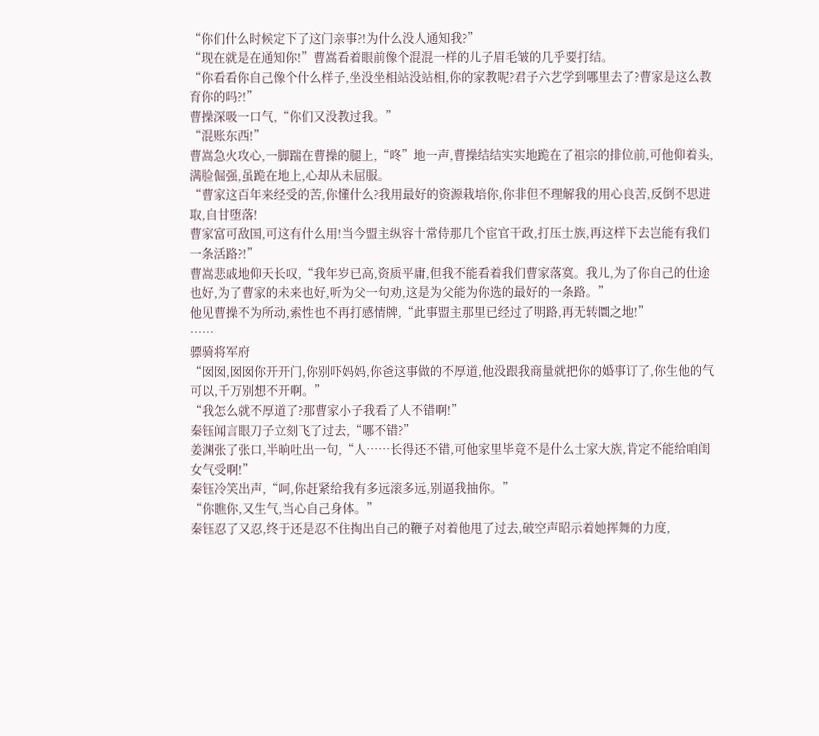“你们什么时候定下了这门亲事?!为什么没人通知我?”
“现在就是在通知你!”曹嵩看着眼前像个混混一样的儿子眉毛皱的几乎要打结。
“你看看你自己像个什么样子,坐没坐相站没站相,你的家教呢?君子六艺学到哪里去了?曹家是这么教育你的吗?!”
曹操深吸一口气,“你们又没教过我。”
“混账东西!”
曹嵩急火攻心,一脚踹在曹操的腿上,“咚”地一声,曹操结结实实地跪在了祖宗的排位前,可他仰着头,满脸倔强,虽跪在地上,心却从未屈服。
“曹家这百年来经受的苦,你懂什么?我用最好的资源栽培你,你非但不理解我的用心良苦,反倒不思进取,自甘堕落!
曹家富可敌国,可这有什么用!当今盟主纵容十常侍那几个宦官干政,打压士族,再这样下去岂能有我们一条活路?!”
曹嵩悲戚地仰天长叹,“我年岁已高,资质平庸,但我不能看着我们曹家落寞。我儿,为了你自己的仕途也好,为了曹家的未来也好,听为父一句劝,这是为父能为你选的最好的一条路。”
他见曹操不为所动,索性也不再打感情牌,“此事盟主那里已经过了明路,再无转圜之地!”
……
骠骑将军府
“囡囡,囡囡你开开门,你别吓妈妈,你爸这事做的不厚道,他没跟我商量就把你的婚事订了,你生他的气可以,千万别想不开啊。”
“我怎么就不厚道了?那曹家小子我看了人不错啊!”
秦钰闻言眼刀子立刻飞了过去,“哪不错?”
姜渊张了张口,半晌吐出一句,“人……长得还不错,可他家里毕竟不是什么士家大族,肯定不能给咱闺女气受啊!”
秦钰冷笑出声,“呵,你赶紧给我有多远滚多远,别逼我抽你。”
“你瞧你,又生气,当心自己身体。”
秦钰忍了又忍,终于还是忍不住掏出自己的鞭子对着他甩了过去,破空声昭示着她挥舞的力度,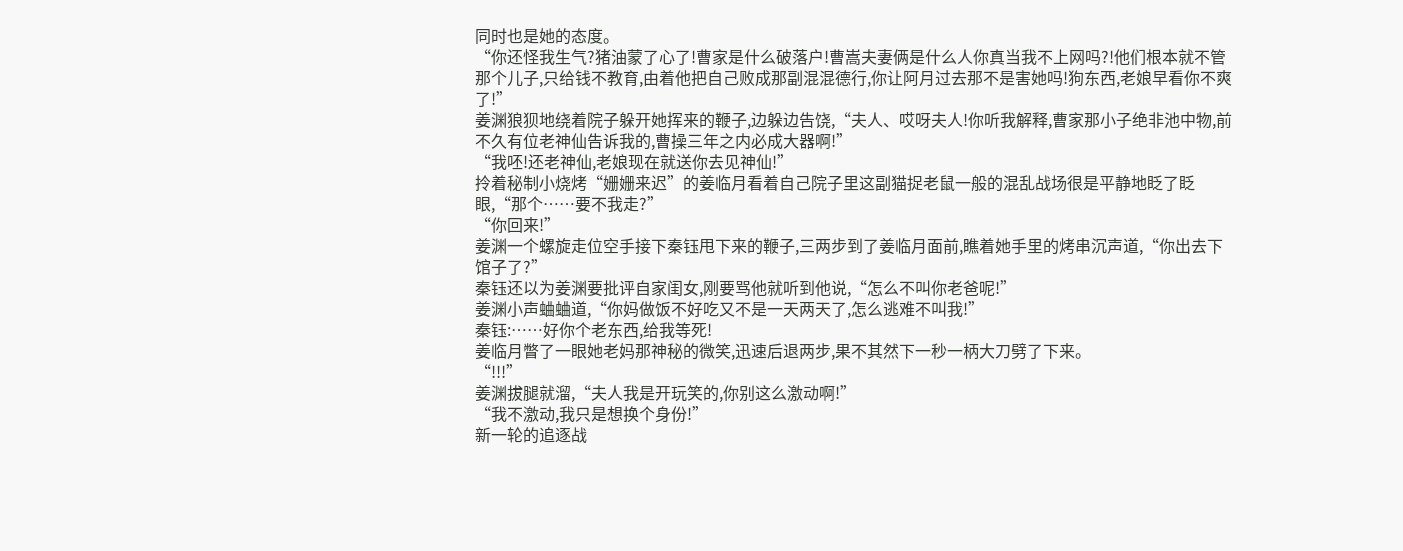同时也是她的态度。
“你还怪我生气?猪油蒙了心了!曹家是什么破落户!曹嵩夫妻俩是什么人你真当我不上网吗?!他们根本就不管那个儿子,只给钱不教育,由着他把自己败成那副混混德行,你让阿月过去那不是害她吗!狗东西,老娘早看你不爽了!”
姜渊狼狈地绕着院子躲开她挥来的鞭子,边躲边告饶,“夫人、哎呀夫人!你听我解释,曹家那小子绝非池中物,前不久有位老神仙告诉我的,曹操三年之内必成大器啊!”
“我呸!还老神仙,老娘现在就送你去见神仙!”
拎着秘制小烧烤“姗姗来迟”的姜临月看着自己院子里这副猫捉老鼠一般的混乱战场很是平静地眨了眨眼,“那个……要不我走?”
“你回来!”
姜渊一个螺旋走位空手接下秦钰甩下来的鞭子,三两步到了姜临月面前,瞧着她手里的烤串沉声道,“你出去下馆子了?”
秦钰还以为姜渊要批评自家闺女,刚要骂他就听到他说,“怎么不叫你老爸呢!”
姜渊小声蛐蛐道,“你妈做饭不好吃又不是一天两天了,怎么逃难不叫我!”
秦钰:……好你个老东西,给我等死!
姜临月瞥了一眼她老妈那神秘的微笑,迅速后退两步,果不其然下一秒一柄大刀劈了下来。
“!!!”
姜渊拔腿就溜,“夫人我是开玩笑的,你别这么激动啊!”
“我不激动,我只是想换个身份!”
新一轮的追逐战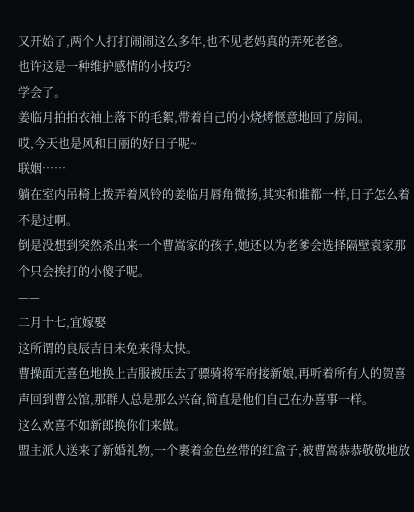又开始了,两个人打打闹闹这么多年,也不见老妈真的弄死老爸。
也许这是一种维护感情的小技巧?
学会了。
姜临月拍拍衣袖上落下的毛絮,带着自己的小烧烤惬意地回了房间。
哎,今天也是风和日丽的好日子呢~
联姻……
躺在室内吊椅上拨弄着风铃的姜临月唇角微扬,其实和谁都一样,日子怎么着不是过啊。
倒是没想到突然杀出来一个曹嵩家的孩子,她还以为老爹会选择隔壁袁家那个只会挨打的小傻子呢。
——
二月十七,宜嫁娶
这所谓的良辰吉日未免来得太快。
曹操面无喜色地换上吉服被压去了骠骑将军府接新娘,再听着所有人的贺喜声回到曹公馆,那群人总是那么兴奋,简直是他们自己在办喜事一样。
这么欢喜不如新郎换你们来做。
盟主派人送来了新婚礼物,一个裹着金色丝带的红盒子,被曹嵩恭恭敬敬地放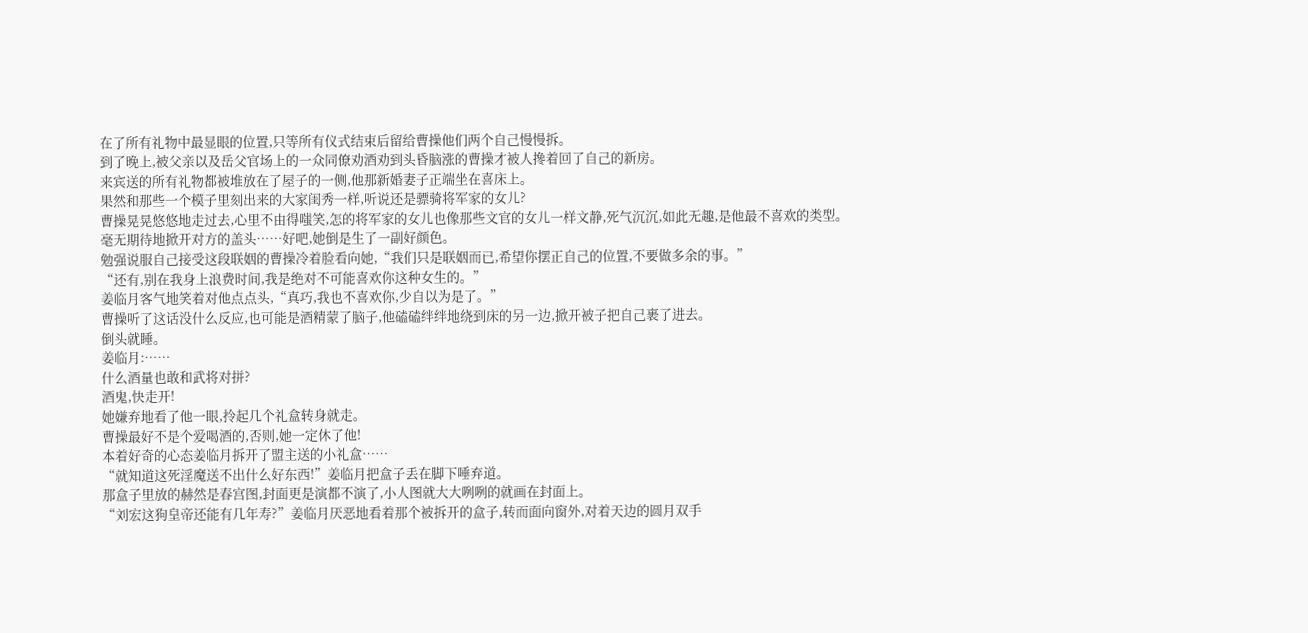在了所有礼物中最显眼的位置,只等所有仪式结束后留给曹操他们两个自己慢慢拆。
到了晚上,被父亲以及岳父官场上的一众同僚劝酒劝到头昏脑涨的曹操才被人搀着回了自己的新房。
来宾送的所有礼物都被堆放在了屋子的一侧,他那新婚妻子正端坐在喜床上。
果然和那些一个模子里刻出来的大家闺秀一样,听说还是骠骑将军家的女儿?
曹操晃晃悠悠地走过去,心里不由得嗤笑,怎的将军家的女儿也像那些文官的女儿一样文静,死气沉沉,如此无趣,是他最不喜欢的类型。
毫无期待地掀开对方的盖头……好吧,她倒是生了一副好颜色。
勉强说服自己接受这段联姻的曹操冷着脸看向她,“我们只是联姻而已,希望你摆正自己的位置,不要做多余的事。”
“还有,别在我身上浪费时间,我是绝对不可能喜欢你这种女生的。”
姜临月客气地笑着对他点点头,“真巧,我也不喜欢你,少自以为是了。”
曹操听了这话没什么反应,也可能是酒精蒙了脑子,他磕磕绊绊地绕到床的另一边,掀开被子把自己裹了进去。
倒头就睡。
姜临月:……
什么酒量也敢和武将对拼?
酒鬼,快走开!
她嫌弃地看了他一眼,拎起几个礼盒转身就走。
曹操最好不是个爱喝酒的,否则,她一定休了他!
本着好奇的心态姜临月拆开了盟主送的小礼盒……
“就知道这死淫魔送不出什么好东西!”姜临月把盒子丢在脚下唾弃道。
那盒子里放的赫然是春宫图,封面更是演都不演了,小人图就大大咧咧的就画在封面上。
“刘宏这狗皇帝还能有几年寿?”姜临月厌恶地看着那个被拆开的盒子,转而面向窗外,对着天边的圆月双手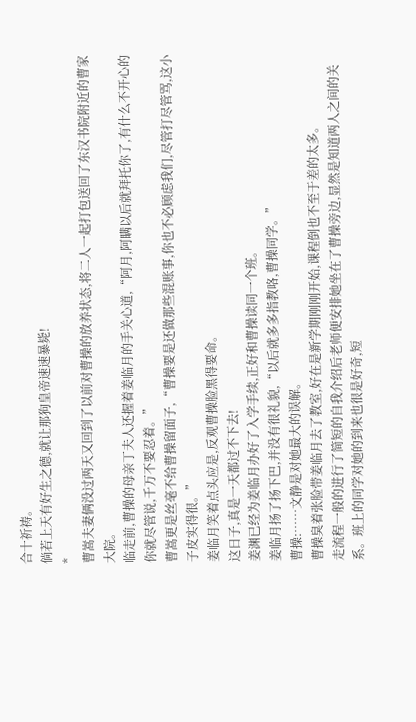合十祈祷。
倘若上天有好生之德,就让那狗皇帝速速暴毙!
*
曹嵩夫妻俩没过两天又回到了以前对曹操的放养状态,将二人一起打包送回了东汉书院附近的曹家大院。
临走前,曹操的母亲丁夫人还握着姜临月的手关心道,“阿月,阿瞒以后就拜托你了,有什么不开心的你就尽管说,千万不要忍着。”
曹嵩更是丝毫不给曹操留面子,“曹操要是还做那些混账事,你也不必顾虑我们,尽管打尽管骂,这小子皮实得很。”
姜临月笑着点头应是,反观曹操脸黑得要命。
这日子,真是一天都过不下去!
姜渊已经为姜临月办好了入学手续,正好和曹操读同一个班。
姜临月扬了扬下巴,并没有很礼貌,“以后就多多指教咯,曹操同学。”
曹操:……文静是对她最大的误解。
曹操臭着张脸带姜临月去了教室,好在是新学期刚刚开始,课程倒也不至于差的太多。
走流程一般的进行了简短的自我介绍后老师便安排她坐在了曹操旁边,显然是知道两人之间的关系。班上的同学对她的到来也很是好奇,短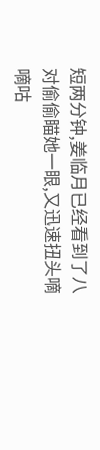短两分钟,姜临月已经看到了八对偷偷瞄她一眼,又迅速扭头嘀嘀咕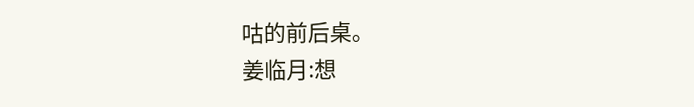咕的前后桌。
姜临月:想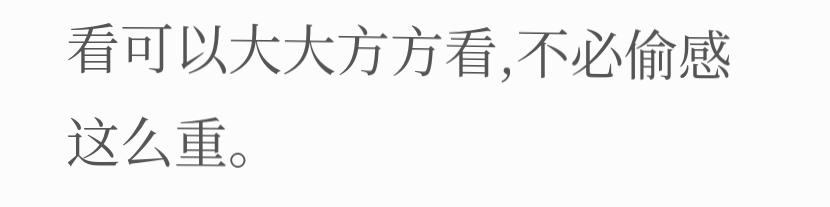看可以大大方方看,不必偷感这么重。